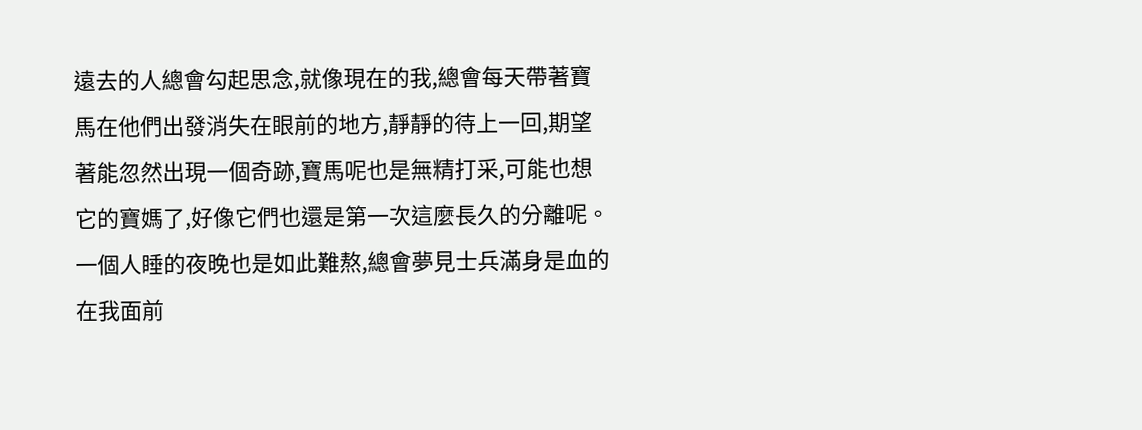遠去的人總會勾起思念,就像現在的我,總會每天帶著寶馬在他們出發消失在眼前的地方,靜靜的待上一回,期望著能忽然出現一個奇跡,寶馬呢也是無精打采,可能也想它的寶媽了,好像它們也還是第一次這麼長久的分離呢。
一個人睡的夜晚也是如此難熬,總會夢見士兵滿身是血的在我面前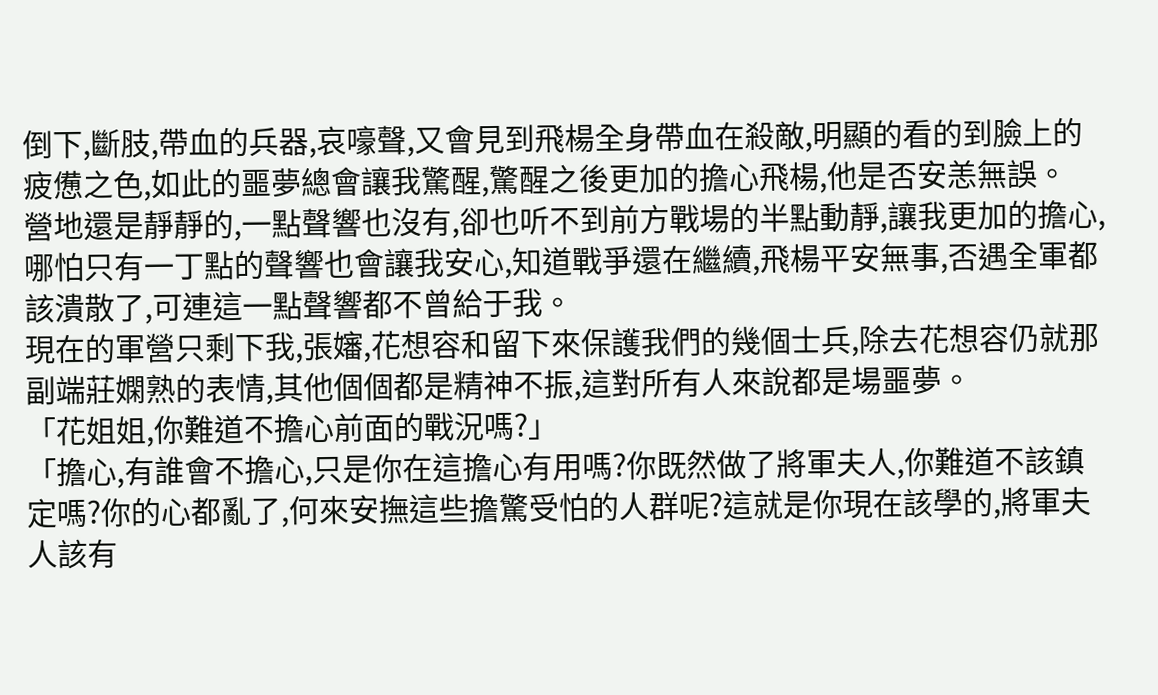倒下,斷肢,帶血的兵器,哀嚎聲,又會見到飛楊全身帶血在殺敵,明顯的看的到臉上的疲憊之色,如此的噩夢總會讓我驚醒,驚醒之後更加的擔心飛楊,他是否安恙無誤。
營地還是靜靜的,一點聲響也沒有,卻也听不到前方戰場的半點動靜,讓我更加的擔心,哪怕只有一丁點的聲響也會讓我安心,知道戰爭還在繼續,飛楊平安無事,否遇全軍都該潰散了,可連這一點聲響都不曾給于我。
現在的軍營只剩下我,張嬸,花想容和留下來保護我們的幾個士兵,除去花想容仍就那副端莊嫻熟的表情,其他個個都是精神不振,這對所有人來說都是場噩夢。
「花姐姐,你難道不擔心前面的戰況嗎?」
「擔心,有誰會不擔心,只是你在這擔心有用嗎?你既然做了將軍夫人,你難道不該鎮定嗎?你的心都亂了,何來安撫這些擔驚受怕的人群呢?這就是你現在該學的,將軍夫人該有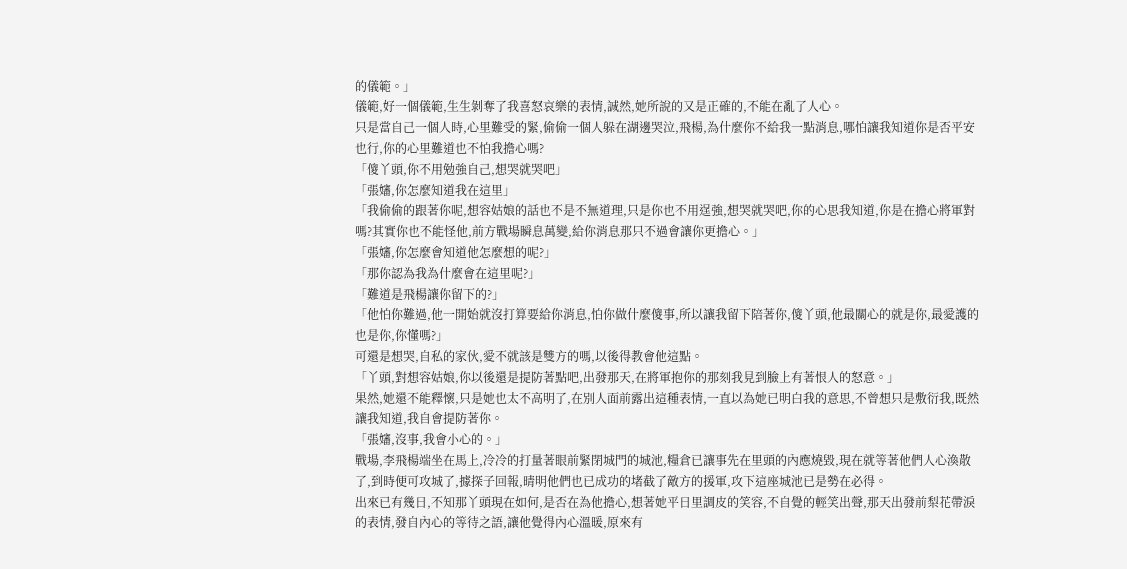的儀範。」
儀範,好一個儀範,生生剝奪了我喜怒哀樂的表情,誠然,她所說的又是正確的,不能在亂了人心。
只是當自己一個人時,心里難受的緊,偷偷一個人躲在湖邊哭泣,飛楊,為什麼你不給我一點消息,哪怕讓我知道你是否平安也行,你的心里難道也不怕我擔心嗎?
「傻丫頭,你不用勉強自己,想哭就哭吧」
「張嬸,你怎麼知道我在這里」
「我偷偷的跟著你呢,想容姑娘的話也不是不無道理,只是你也不用逞強,想哭就哭吧,你的心思我知道,你是在擔心將軍對嗎?其實你也不能怪他,前方戰場瞬息萬變,給你消息那只不過會讓你更擔心。」
「張嬸,你怎麼會知道他怎麼想的呢?」
「那你認為我為什麼會在這里呢?」
「難道是飛楊讓你留下的?」
「他怕你難過,他一開始就沒打算要給你消息,怕你做什麼傻事,所以讓我留下陪著你,傻丫頭,他最關心的就是你,最愛護的也是你,你懂嗎?」
可還是想哭,自私的家伙,愛不就該是雙方的嗎,以後得教會他這點。
「丫頭,對想容姑娘,你以後還是提防著點吧,出發那天,在將軍抱你的那刻我見到臉上有著恨人的怒意。」
果然,她還不能釋懷,只是她也太不高明了,在別人面前露出這種表情,一直以為她已明白我的意思,不曾想只是敷衍我,既然讓我知道,我自會提防著你。
「張嬸,沒事,我會小心的。」
戰場,李飛楊端坐在馬上,冷冷的打量著眼前緊閉城門的城池,糧倉已讓事先在里頭的內應燒毀,現在就等著他們人心渙散了,到時便可攻城了,據探子回報,晴明他們也已成功的堵截了敵方的援軍,攻下這座城池已是勢在必得。
出來已有幾日,不知那丫頭現在如何,是否在為他擔心,想著她平日里調皮的笑容,不自覺的輕笑出聲,那天出發前梨花帶淚的表情,發自內心的等待之語,讓他覺得內心溫暖,原來有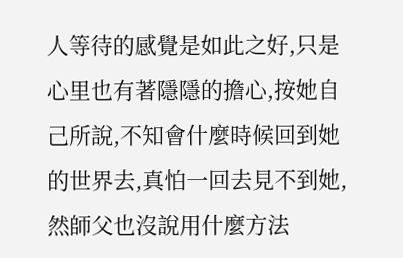人等待的感覺是如此之好,只是心里也有著隱隱的擔心,按她自己所說,不知會什麼時候回到她的世界去,真怕一回去見不到她,然師父也沒說用什麼方法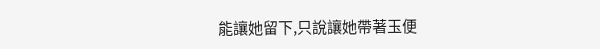能讓她留下,只說讓她帶著玉便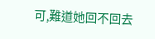可,難道她回不回去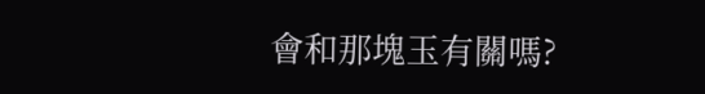會和那塊玉有關嗎?